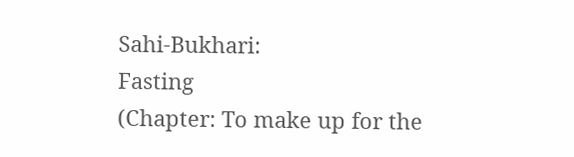Sahi-Bukhari:
Fasting
(Chapter: To make up for the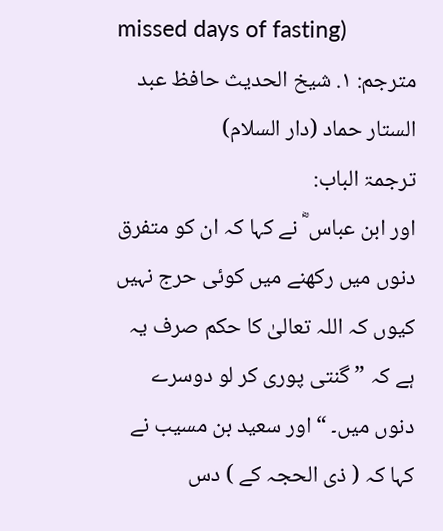missed days of fasting)
مترجم: ١. شیخ الحدیث حافظ عبد الستار حماد (دار السلام)
ترجمۃ الباب:
اور ابن عباس ؓ نے کہا کہ ان کو متفرق دنوں میں رکھنے میں کوئی حرج نہیں کیوں کہ اللہ تعالیٰ کا حکم صرف یہ ہے کہ ” گنتی پوری کر لو دوسرے دنوں میں۔ “ اور سعید بن مسیب نے کہا کہ ( ذی الحجہ کے ) دس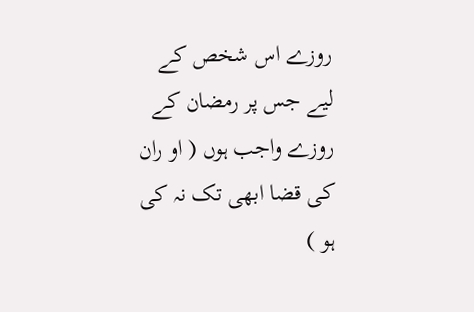روزے اس شخص کے لیے جس پر رمضان کے روزے واجب ہوں ( او ران کی قضا ابھی تک نہ کی ہو )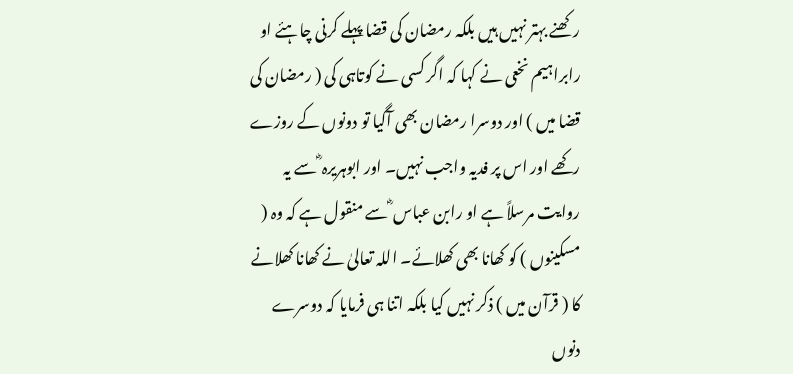رکھنے بہتر نہیں ہیں بلکہ رمضان کی قضا پہلے کرنی چاہئے او رابراہیم نخعی نے کہا کہ اگر کسی نے کوتاہی کی ( رمضان کی قضا میں ) اور دوسرا رمضان بھی آگیا تو دونوں کے روزے رکھے اور اس پر فدیہ واجب نہیں۔ اور ابوہریرہ ؓ سے یہ روایت مرسلاً ہے او رابن عباس ؓ سے منقول ہے کہ وہ ( مسکینوں ) کو کھانا بھی کھلائے۔ اللہ تعالیٰ نے کھانا کھلانے کا ( قرآن میں ) ذکر نہیں کیا بلکہ اتنا ہی فرمایا کہ دوسرے دنوں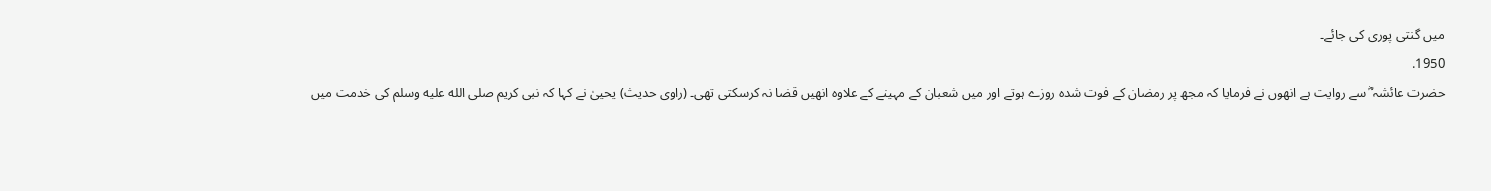میں گنتی پوری کی جائے۔
1950.
حضرت عائشہ ؓ سے روایت ہے انھوں نے فرمایا کہ مجھ پر رمضان کے فوت شدہ روزے ہوتے اور میں شعبان کے مہینے کے علاوہ انھیں قضا نہ کرسکتی تھی۔ (راوی حدیث) یحییٰ نے کہا کہ نبی کریم صلى الله عليه وسلم کی خدمت میں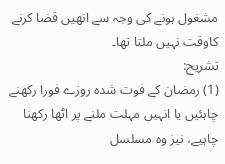مشغول ہونے کی وجہ سے انھیں قضا کرنے کاوقت نہیں ملتا تھا۔
تشریح:
(1) رمضان کے فوت شدہ روزے فورا رکھنے چاہئیں یا انہیں مہلت ملنے پر اٹھا رکھنا چاہیے، نیز وہ مسلسل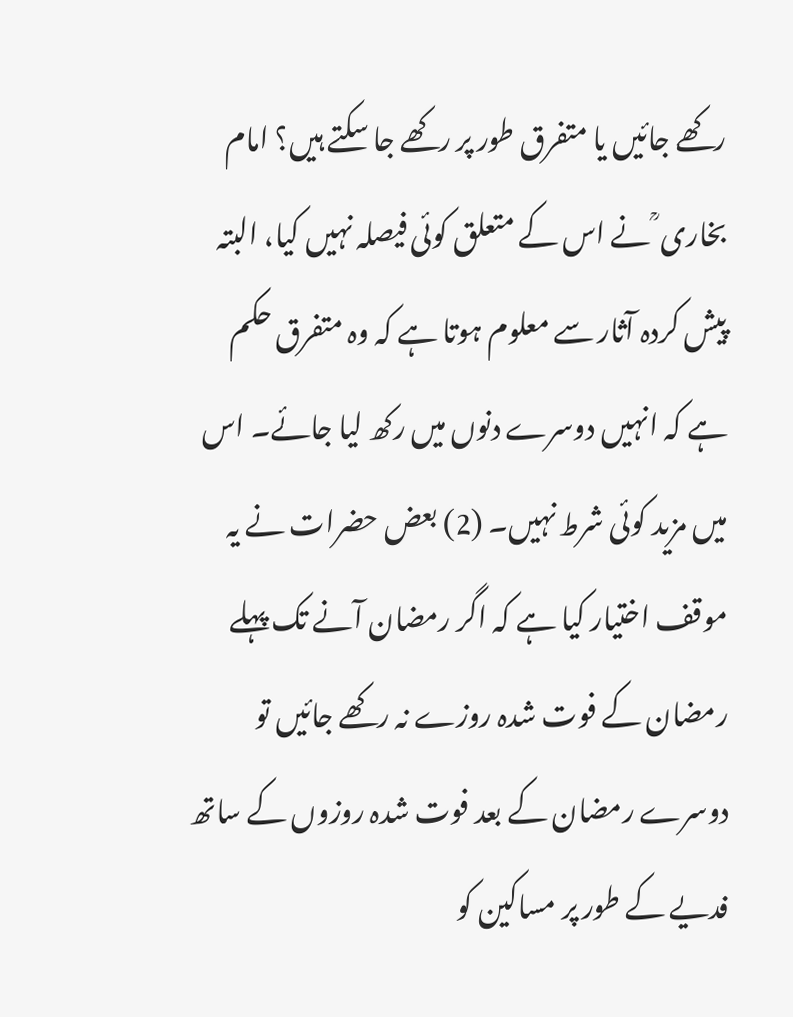رکھے جائیں یا متفرق طور پر رکھے جا سکتے ہیں؟ امام بخاری ؒ نے اس کے متعلق کوئی فیصلہ نہیں کیا، البتہ پیش کردہ آثار سے معلوم ہوتا ہے کہ وہ متفرق حکم ہے کہ انہیں دوسرے دنوں میں رکھ لیا جائے۔ اس میں مزید کوئی شرط نہیں۔ (2) بعض حضرات نے یہ موقف اختیار کیا ہے کہ اگر رمضان آنے تک پہلے رمضان کے فوت شدہ روزے نہ رکھے جائیں تو دوسرے رمضان کے بعد فوت شدہ روزوں کے ساتھ فدیے کے طور پر مساکین کو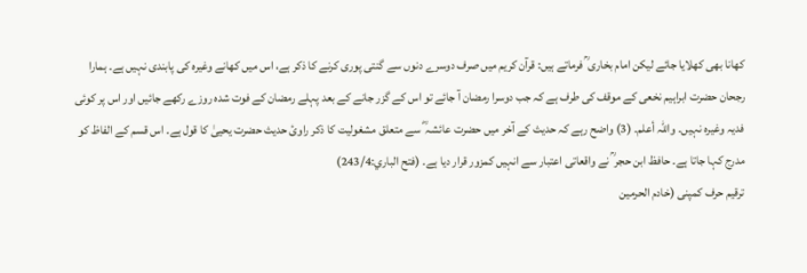کھانا بھی کھلایا جائے لیکن امام بخاری ؒ فرماتے ہیں: قرآن کریم میں صرف دوسرے دنوں سے گنتی پوری کرنے کا ذکر ہے، اس میں کھانے وغیرہ کی پابندی نہیں ہے۔ ہمارا رجحان حضرت ابراہیم نخعی کے موقف کی طرف ہے کہ جب دوسرا رمضان آ جائے تو اس کے گزر جانے کے بعد پہلے رمضان کے فوت شدہ روزے رکھے جائیں اور اس پر کوئی فدیہ وغیرہ نہیں۔ واللہ أعلم۔ (3) واضح رہے کہ حدیث کے آخر میں حضرت عائشہ ؓ سے متعلق مشغولیت کا ذکر راوئ حدیث حضرت یحییٰ کا قول ہے۔ اس قسم کے الفاظ کو مدرج کہا جاتا ہے۔ حافظ ابن حجر ؒ نے واقعاتی اعتبار سے انہیں کمزور قرار دیا ہے۔ (فتح الباري:243/4)
ترقیم حرف کمپنی (خادم الحرمین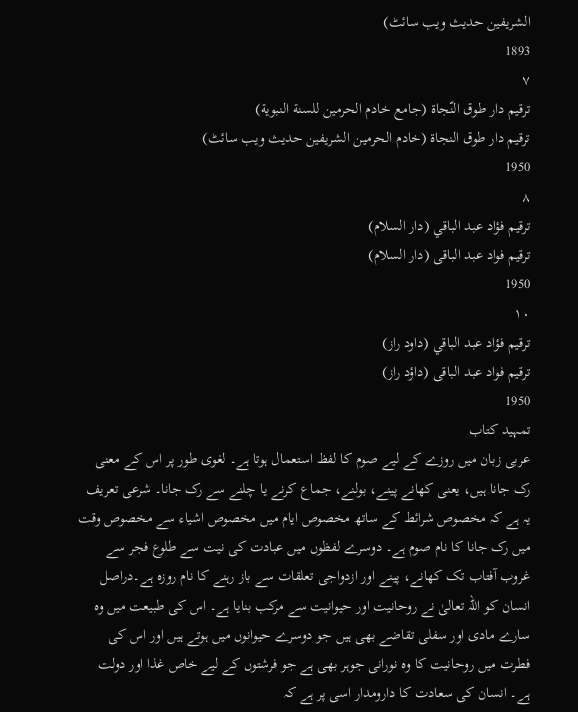الشریفین حدیث ویب سائٹ)
1893
٧
ترقيم دار طوق النّجاة (جامع خادم الحرمين للسنة النبوية)
ترقیم دار طوق النجاۃ (خادم الحرمین الشریفین حدیث ویب سائٹ)
1950
٨
ترقيم فؤاد عبد الباقي (دار السلام)
ترقیم فواد عبد الباقی (دار السلام)
1950
١٠
ترقيم فؤاد عبد الباقي (داود راز)
ترقیم فواد عبد الباقی (داؤد راز)
1950
تمہید کتاب
عربی زبان میں روزے کے لیے صوم کا لفظ استعمال ہوتا ہے۔ لغوی طور پر اس کے معنی رک جانا ہیں، یعنی کھانے پینے، بولنے، جماع کرنے یا چلنے سے رک جانا۔ شرعی تعریف یہ ہے کہ مخصوص شرائط کے ساتھ مخصوص ایام میں مخصوص اشیاء سے مخصوص وقت میں رک جانا کا نام صوم ہے۔ دوسرے لفظوں میں عبادت کی نیت سے طلوع فجر سے غروب آفتاب تک کھانے، پینے اور ازدواجی تعلقات سے باز رہنے کا نام روزہ ہے۔دراصل انسان کو اللہ تعالیٰ نے روحانیت اور حیوانیت سے مرکب بنایا ہے۔ اس کی طبیعت میں وہ سارے مادی اور سفلی تقاضے بھی ہیں جو دوسرے حیوانوں میں ہوتے ہیں اور اس کی فطرت میں روحانیت کا وہ نورانی جوہر بھی ہے جو فرشتوں کے لیے خاص غذا اور دولت ہے۔ انسان کی سعادت کا دارومدار اسی پر ہے کہ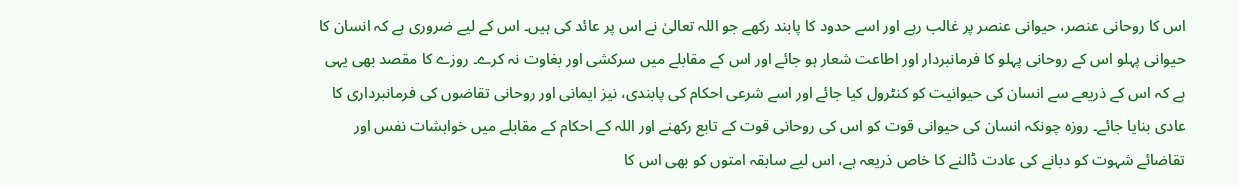اس کا روحانی عنصر، حیوانی عنصر پر غالب رہے اور اسے حدود کا پابند رکھے جو اللہ تعالیٰ نے اس پر عائد کی ہیں۔ اس کے لیے ضروری ہے کہ انسان کا حیوانی پہلو اس کے روحانی پہلو کا فرمانبردار اور اطاعت شعار ہو جائے اور اس کے مقابلے میں سرکشی اور بغاوت نہ کرے۔ روزے کا مقصد بھی یہی ہے کہ اس کے ذریعے سے انسان کی حیوانیت کو کنٹرول کیا جائے اور اسے شرعی احکام کی پابندی، نیز ایمانی اور روحانی تقاضوں کی فرمانبرداری کا عادی بنایا جائے۔ روزہ چونکہ انسان کی حیوانی قوت کو اس کی روحانی قوت کے تابع رکھنے اور اللہ کے احکام کے مقابلے میں خواہشات نفس اور تقاضائے شہوت کو دبانے کی عادت ڈالنے کا خاص ذریعہ ہے، اس لیے سابقہ امتوں کو بھی اس کا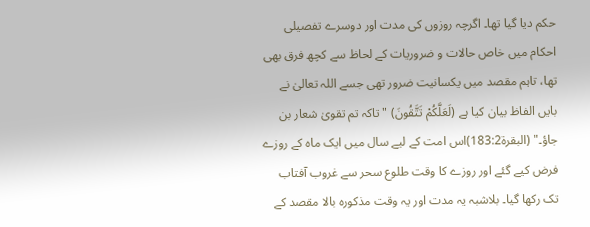حکم دیا گیا تھا۔ اگرچہ روزوں کی مدت اور دوسرے تفصیلی احکام میں خاص حالات و ضروریات کے لحاظ سے کچھ فرق بھی تھا، تاہم مقصد میں یکسانیت ضرور تھی جسے اللہ تعالیٰ نے بایں الفاظ بیان کیا ہے (لَعَلَّكُمْ تَتَّقُونَ) "تاکہ تم تقویٰ شعار بن جاؤ۔" (البقرۃ183:2)اس امت کے لیے سال میں ایک ماہ کے روزے فرض کیے گئے اور روزے کا وقت طلوع سحر سے غروب آفتاب تک رکھا گیا۔ بلاشبہ یہ مدت اور یہ وقت مذکورہ بالا مقصد کے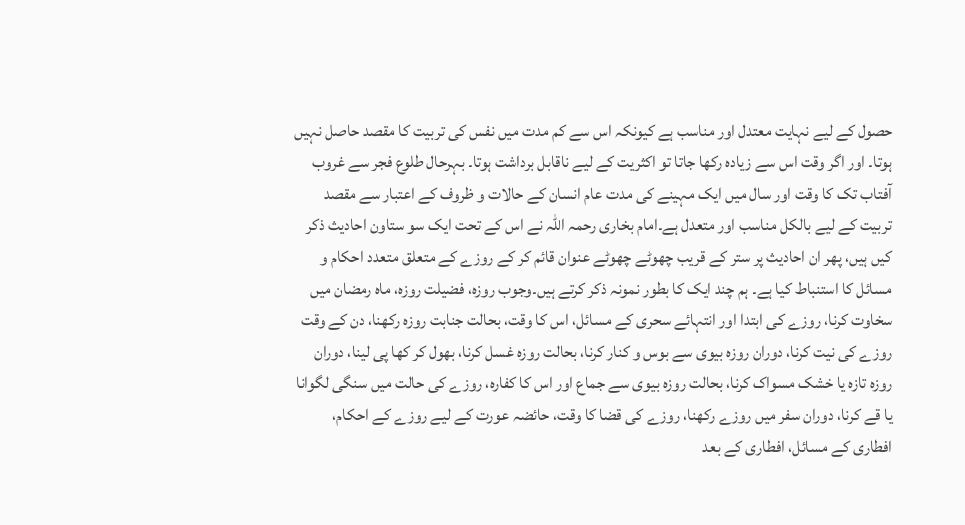حصول کے لیے نہایت معتدل اور مناسب ہے کیونکہ اس سے کم مدت میں نفس کی تربیت کا مقصد حاصل نہیں ہوتا۔ اور اگر وقت اس سے زیادہ رکھا جاتا تو اکثریت کے لیے ناقابل برداشت ہوتا۔ بہرحال طلوع فجر سے غروب آفتاب تک کا وقت اور سال میں ایک مہینے کی مدت عام انسان کے حالات و ظروف کے اعتبار سے مقصد تربیت کے لیے بالکل مناسب اور متعدل ہے۔امام بخاری رحمہ اللہ نے اس کے تحت ایک سو ستاون احادیث ذکر کیں ہیں، پھر ان احادیث پر ستر کے قریب چھوٹے چھوٹے عنوان قائم کر کے روزے کے متعلق متعدد احکام و مسائل کا استنباط کیا ہے۔ ہم چند ایک کا بطور نمونہ ذکر کرتے ہیں۔وجوب روزہ، فضیلت روزہ، ماہ رمضان میں سخاوت کرنا، روزے کی ابتدا اور انتہائے سحری کے مسائل، اس کا وقت، بحالت جنابت روزہ رکھنا، دن کے وقت روزے کی نیت کرنا، دوران روزہ بیوی سے بوس و کنار کرنا، بحالت روزہ غسل کرنا، بھول کر کھا پی لینا، دوران روزہ تازہ یا خشک مسواک کرنا، بحالت روزہ بیوی سے جماع اور اس کا کفارہ، روزے کی حالت میں سنگی لگوانا یا قے کرنا، دوران سفر میں روزے رکھنا، روزے کی قضا کا وقت، حائضہ عورت کے لیے روزے کے احکام، افطاری کے مسائل، افطاری کے بعد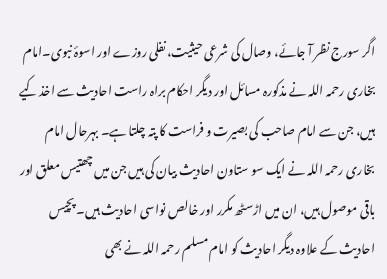اگر سورج نظر آ جائے، وصال کی شرعی حیثیت، نفلی روزے اور اسوۂ نبوی۔امام بخاری رحمہ اللہ نے مذکورہ مسائل اور دیگر احکام براہ راست احادیث سے اخذ کیے ہیں، جن سے امام صاحب کی بصیرت و فراست کا پتہ چلتا ہے۔ بہرحال امام بخاری رحمہ اللہ نے ایک سو ستاون احادیث بیان کی ہیں جن میں چھتیس معلق اور باقی موصول ہیں، ان میں اڑسٹھ مکرر اور خالص نواسی احادیث ہیں۔ پچیس احادیث کے علاوہ دیگر احادیث کو امام مسلم رحمہ اللہ نے بھی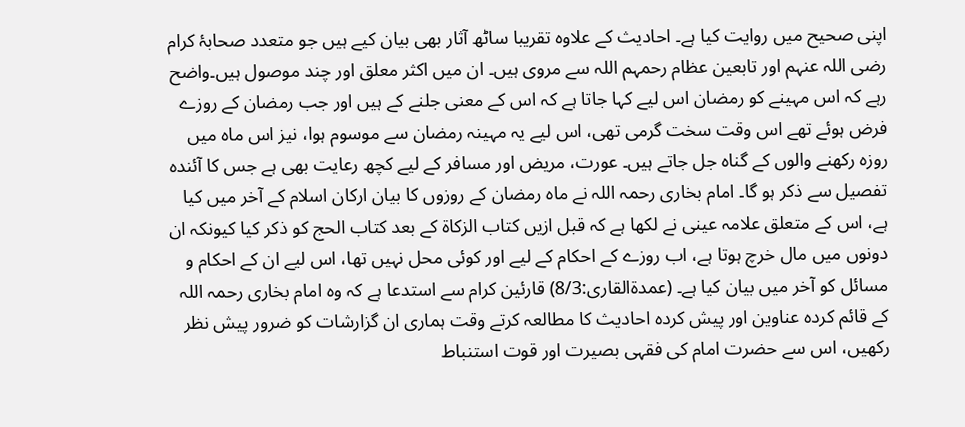اپنی صحیح میں روایت کیا ہے۔ احادیث کے علاوہ تقریبا ساٹھ آثار بھی بیان کیے ہیں جو متعدد صحابۂ کرام رضی اللہ عنہم اور تابعین عظام رحمہم اللہ سے مروی ہیں۔ ان میں اکثر معلق اور چند موصول ہیں۔واضح رہے کہ اس مہینے کو رمضان اس لیے کہا جاتا ہے کہ اس کے معنی جلنے کے ہیں اور جب رمضان کے روزے فرض ہوئے تھے اس وقت سخت گرمی تھی، اس لیے یہ مہینہ رمضان سے موسوم ہوا، نیز اس ماہ میں روزہ رکھنے والوں کے گناہ جل جاتے ہیں۔ عورت، مریض اور مسافر کے لیے کچھ رعایت بھی ہے جس کا آئندہ تفصیل سے ذکر ہو گا۔ امام بخاری رحمہ اللہ نے ماہ رمضان کے روزوں کا بیان ارکان اسلام کے آخر میں کیا ہے، اس کے متعلق علامہ عینی نے لکھا ہے کہ قبل ازیں کتاب الزکاۃ کے بعد کتاب الحج کو ذکر کیا کیونکہ ان دونوں میں مال خرچ ہوتا ہے، اب روزے کے احکام کے لیے اور کوئی محل نہیں تھا، اس لیے ان کے احکام و مسائل کو آخر میں بیان کیا ہے۔ (عمدۃالقاری:8/3) قارئین کرام سے استدعا ہے کہ وہ امام بخاری رحمہ اللہ کے قائم کردہ عناوین اور پیش کردہ احادیث کا مطالعہ کرتے وقت ہماری ان گزارشات کو ضرور پیش نظر رکھیں، اس سے حضرت امام کی فقہی بصیرت اور قوت استنباط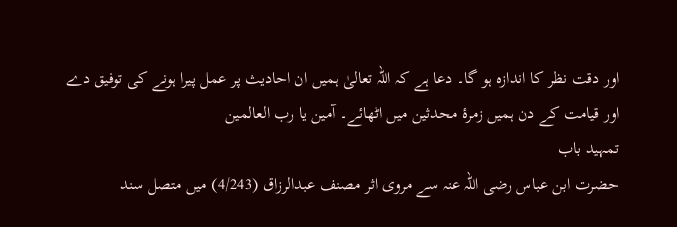اور دقت نظر کا اندازہ ہو گا۔ دعا ہے کہ اللہ تعالیٰ ہمیں ان احادیث پر عمل پیرا ہونے کی توفیق دے اور قیامت کے دن ہمیں زمرۂ محدثین میں اٹھائے۔ آمین یا رب العالمین
تمہید باب
حضرت ابن عباس رضی اللہ عنہ سے مروی اثر مصنف عبدالرزاق (4/243) میں متصل سند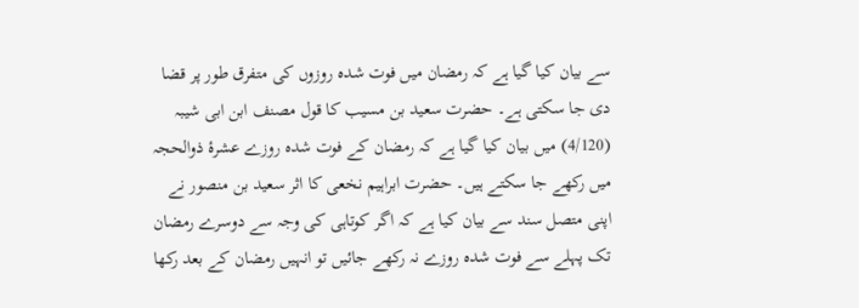سے بیان کیا گیا ہے کہ رمضان میں فوت شدہ روزوں کی متفرق طور پر قضا دی جا سکتی ہے۔ حضرت سعید بن مسیب کا قول مصنف ابن ابی شیبہ (4/120) میں بیان کیا گیا ہے کہ رمضان کے فوت شدہ روزے عشرۂ ذوالحجہ میں رکھے جا سکتے ہیں۔ حضرت ابراہیم نخعی کا اثر سعید بن منصور نے اپنی متصل سند سے بیان کیا ہے کہ اگر کوتاہی کی وجہ سے دوسرے رمضان تک پہلے سے فوت شدہ روزے نہ رکھے جائیں تو انہیں رمضان کے بعد رکھا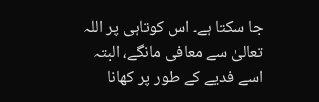جا سکتا ہے۔ اس کوتاہی پر اللہ تعالیٰ سے معافی مانگے، البتہ اسے فدیے کے طور پر کھانا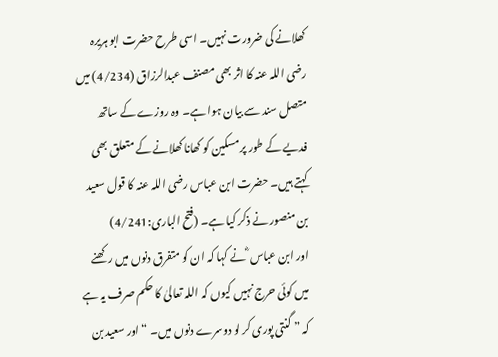کھلانے کی ضرورت نہیں۔ اسی طرح حضرت ابو ہریرہ رضی اللہ عنہ کا اثر بھی مصنف عبدالرزاق (4/234) میں متصل سند سے بیان ہوا ہے۔ وہ روزے کے ساتھ فدیے کے طور پر مسکین کو کھانا کھلانے کے متعلق بھی کہتے ہیں۔ حضرت ابن عباس رضی اللہ عنہ کا قول سعید بن منصور نے ذکر کیا ہے۔ (فتح الباری:4/241)
اور ابن عباس ؓ نے کہا کہ ان کو متفرق دنوں میں رکھنے میں کوئی حرج نہیں کیوں کہ اللہ تعالیٰ کا حکم صرف یہ ہے کہ ” گنتی پوری کر لو دوسرے دنوں میں۔ “ اور سعید بن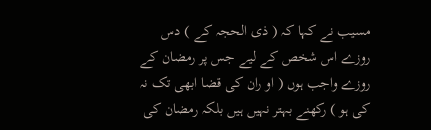مسیب نے کہا کہ ( ذی الحجہ کے ) دس روزے اس شخص کے لیے جس پر رمضان کے روزے واجب ہوں ( او ران کی قضا ابھی تک نہ کی ہو ) رکھنے بہتر نہیں ہیں بلکہ رمضان کی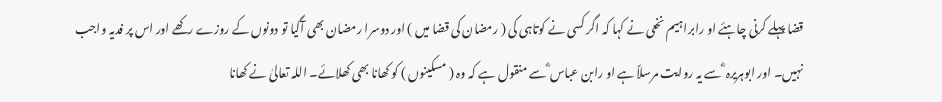قضا پہلے کرنی چاہئے او رابراہیم نخعی نے کہا کہ اگر کسی نے کوتاہی کی ( رمضان کی قضا میں ) اور دوسرا رمضان بھی آگیا تو دونوں کے روزے رکھے اور اس پر فدیہ واجب نہیں۔ اور ابوہریرہ ؓ سے یہ روایت مرسلاً ہے او رابن عباس ؓ سے منقول ہے کہ وہ ( مسکینوں ) کو کھانا بھی کھلائے۔ اللہ تعالیٰ نے کھانا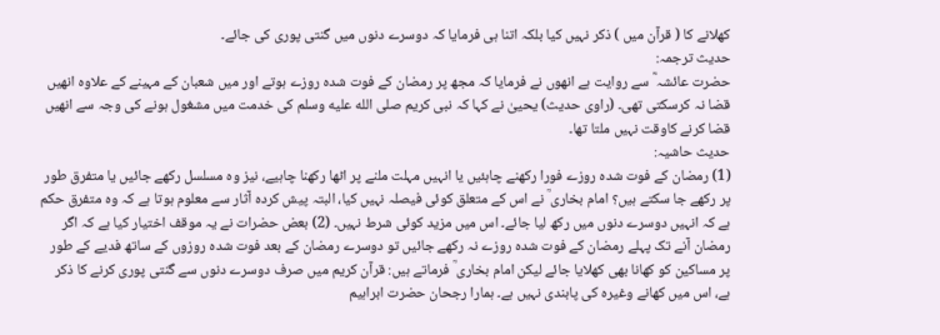کھلانے کا ( قرآن میں ) ذکر نہیں کیا بلکہ اتنا ہی فرمایا کہ دوسرے دنوں میں گنتی پوری کی جائے۔
حدیث ترجمہ:
حضرت عائشہ ؓ سے روایت ہے انھوں نے فرمایا کہ مجھ پر رمضان کے فوت شدہ روزے ہوتے اور میں شعبان کے مہینے کے علاوہ انھیں قضا نہ کرسکتی تھی۔ (راوی حدیث) یحییٰ نے کہا کہ نبی کریم صلى الله عليه وسلم کی خدمت میں مشغول ہونے کی وجہ سے انھیں قضا کرنے کاوقت نہیں ملتا تھا۔
حدیث حاشیہ:
(1) رمضان کے فوت شدہ روزے فورا رکھنے چاہئیں یا انہیں مہلت ملنے پر اٹھا رکھنا چاہیے، نیز وہ مسلسل رکھے جائیں یا متفرق طور پر رکھے جا سکتے ہیں؟ امام بخاری ؒ نے اس کے متعلق کوئی فیصلہ نہیں کیا، البتہ پیش کردہ آثار سے معلوم ہوتا ہے کہ وہ متفرق حکم ہے کہ انہیں دوسرے دنوں میں رکھ لیا جائے۔ اس میں مزید کوئی شرط نہیں۔ (2) بعض حضرات نے یہ موقف اختیار کیا ہے کہ اگر رمضان آنے تک پہلے رمضان کے فوت شدہ روزے نہ رکھے جائیں تو دوسرے رمضان کے بعد فوت شدہ روزوں کے ساتھ فدیے کے طور پر مساکین کو کھانا بھی کھلایا جائے لیکن امام بخاری ؒ فرماتے ہیں: قرآن کریم میں صرف دوسرے دنوں سے گنتی پوری کرنے کا ذکر ہے، اس میں کھانے وغیرہ کی پابندی نہیں ہے۔ ہمارا رجحان حضرت ابراہیم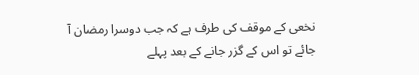نخعی کے موقف کی طرف ہے کہ جب دوسرا رمضان آ جائے تو اس کے گزر جانے کے بعد پہلے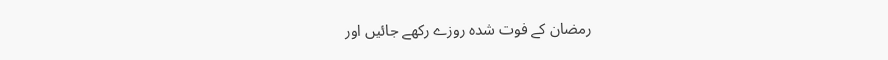رمضان کے فوت شدہ روزے رکھے جائیں اور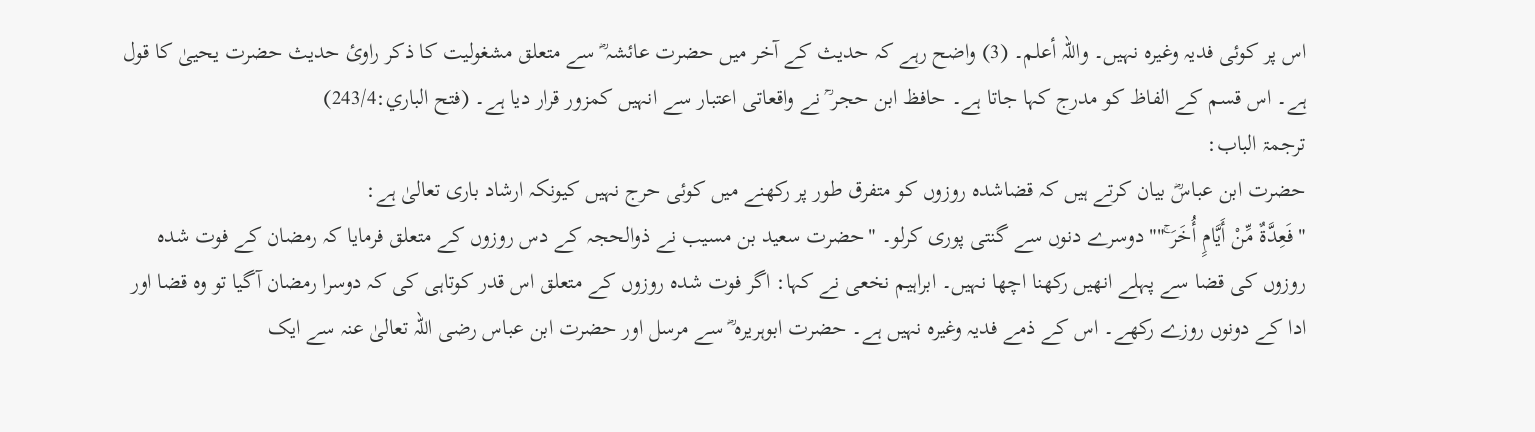اس پر کوئی فدیہ وغیرہ نہیں۔ واللہ أعلم۔ (3) واضح رہے کہ حدیث کے آخر میں حضرت عائشہ ؓ سے متعلق مشغولیت کا ذکر راوئ حدیث حضرت یحییٰ کا قول ہے۔ اس قسم کے الفاظ کو مدرج کہا جاتا ہے۔ حافظ ابن حجر ؒ نے واقعاتی اعتبار سے انہیں کمزور قرار دیا ہے۔ (فتح الباري:243/4)
ترجمۃ الباب:
حضرت ابن عباسؓ بیان کرتے ہیں کہ قضاشدہ روزوں کو متفرق طور پر رکھنے میں کوئی حرج نہیں کیونکہ ارشاد باری تعالیٰ ہے:
"فَعِدَّةٌ مِّنْ أَيَّامٍ أُخَرَ ۚ""دوسرے دنوں سے گنتی پوری کرلو۔ "حضرت سعید بن مسیب نے ذوالحجہ کے دس روزوں کے متعلق فرمایا کہ رمضان کے فوت شدہ روزوں کی قضا سے پہلے انھیں رکھنا اچھا نہیں۔ ابراہیم نخعی نے کہا: اگر فوت شدہ روزوں کے متعلق اس قدر کوتاہی کی کہ دوسرا رمضان آگیا تو وہ قضا اور ادا کے دونوں روزے رکھے۔ اس کے ذمے فدیہ وغیرہ نہیں ہے۔ حضرت ابوہریرہ ؓ سے مرسل اور حضرت ابن عباس رضی اللہ تعالیٰ عنہ سے ایک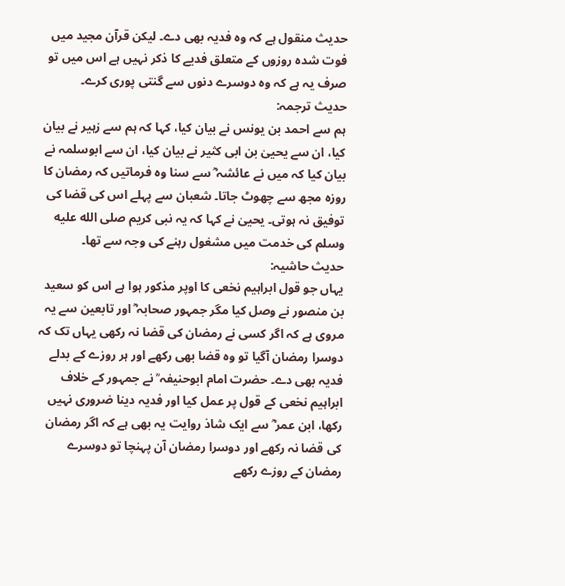حدیث منقول ہے کہ وہ فدیہ بھی دے۔ لیکن قرآن مجید میں فوت شدہ روزوں کے متعلق فدیے کا ذکر نہیں ہے اس میں تو صرف یہ ہے کہ وہ دوسرے دنوں سے گنتی پوری کرے۔
حدیث ترجمہ:
ہم سے احمد بن یونس نے بیان کیا، کہا کہ ہم سے زہیر نے بیان کیا، ان سے یحییٰ بن ابی کثیر نے بیان کیا، ان سے ابوسلمہ نے بیان کیا کہ میں نے عائشہ ؓ سے سنا وہ فرماتیں کہ رمضان کا روزہ مجھ سے چھوٹ جاتا۔ شعبان سے پہلے اس کی قضا کی توفیق نہ ہوتی۔ یحییٰ نے کہا کہ یہ نبی کریم صلى الله عليه وسلم کی خدمت میں مشغول رہنے کی وجہ سے تھا۔
حدیث حاشیہ:
یہاں جو قول ابراہیم نخعی کا اوپر مذکور ہوا ہے اس کو سعید بن منصور نے وصل کیا مگر جمہور صحابہ ؓ اور تابعین سے یہ مروی ہے کہ اگر کسی نے رمضان کی قضا نہ رکھی یہاں تک کہ دوسرا رمضان آگیا تو وہ قضا بھی رکھے اور ہر روزے کے بدلے فدیہ بھی دے۔ حضرت امام ابوحنیفہ ؒ نے جمہور کے خلاف ابراہیم نخعی کے قول پر عمل کیا اور فدیہ دینا ضروری نہیں رکھا، ابن عمر ؓ سے ایک شاذ روایت یہ بھی ہے کہ اگر رمضان کی قضا نہ رکھے اور دوسرا رمضان آن پہنچا تو دوسرے رمضان کے روزے رکھے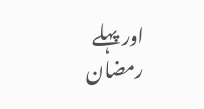اور پہلے رمضان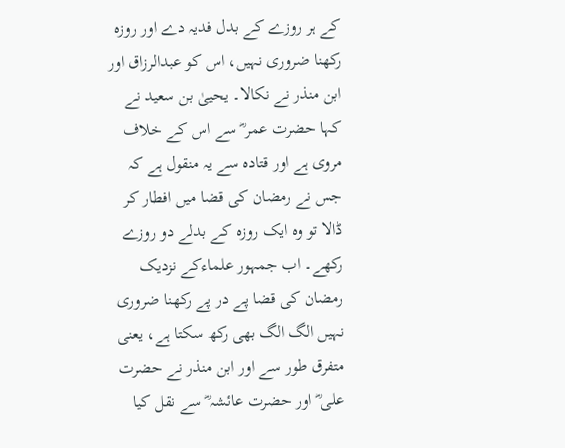کے ہر روزے کے بدل فدیہ دے اور روزہ رکھنا ضروری نہیں، اس کو عبدالرزاق اور ابن منذر نے نکالا۔ یحییٰ بن سعید نے کہا حضرت عمر ؓ سے اس کے خلاف مروی ہے اور قتادہ سے یہ منقول ہے کہ جس نے رمضان کی قضا میں افطار کر ڈالا تو وہ ایک روزہ کے بدلے دو روزے رکھے۔ اب جمہور علماءکے نزدیک رمضان کی قضا پے در پے رکھنا ضروری نہیں الگ الگ بھی رکھ سکتا ہے، یعنی متفرق طور سے اور ابن منذر نے حضرت علی ؓ اور حضرت عائشہ ؓ سے نقل کیا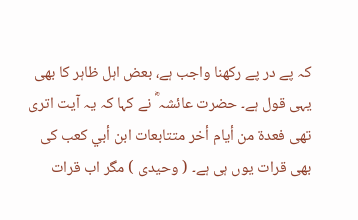کہ پے در پے رکھنا واجب ہے، بعض اہل ظاہر کا بھی یہی قول ہے۔ حضرت عائشہ ؓ نے کہا کہ یہ آیت اتری تھی فعدة من أیام أخر متتابعات ابن أبي کعب کی بھی قرات یوں ہی ہے۔ ( وحیدی ) مگر اب قرات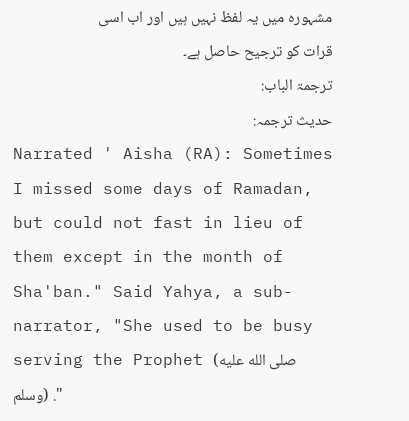مشہورہ میں یہ لفظ نہیں ہیں اور اب اسی قرات کو ترجیح حاصل ہے۔
ترجمۃ الباب:
حدیث ترجمہ:
Narrated ' Aisha (RA): Sometimes I missed some days of Ramadan, but could not fast in lieu of them except in the month of Sha'ban." Said Yahya, a sub-narrator, "She used to be busy serving the Prophet (صلى الله عليه وسلم) ."